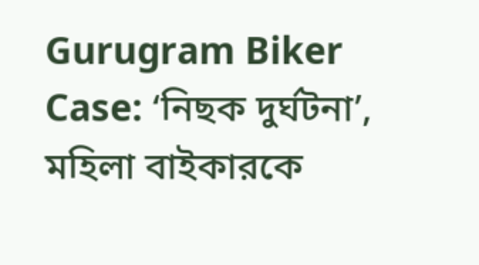Gurugram Biker Case: ‘নিছক দুর্ঘটনা’, মহিলা বাইকারকে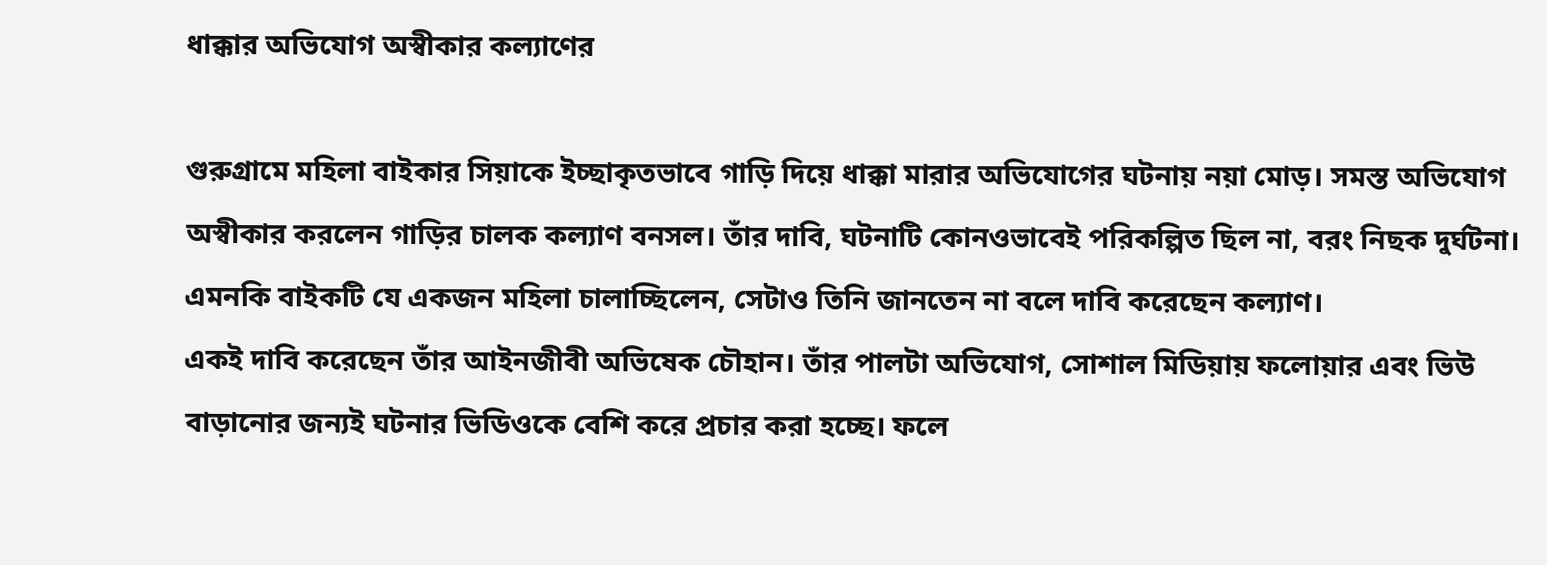ধাক্কার অভিযোগ অস্বীকার কল্যাণের

গুরুগ্রামে মহিলা বাইকার সিয়াকে ইচ্ছাকৃতভাবে গাড়ি দিয়ে ধাক্কা মারার অভিযোগের ঘটনায় নয়া মোড়। সমস্ত অভিযোগ অস্বীকার করলেন গাড়ির চালক কল্যাণ বনসল। তাঁর দাবি, ঘটনাটি কোনওভাবেই পরিকল্পিত ছিল না, বরং নিছক দুর্ঘটনা। এমনকি বাইকটি যে একজন মহিলা চালাচ্ছিলেন, সেটাও তিনি জানতেন না বলে দাবি করেছেন কল্যাণ।
একই দাবি করেছেন তাঁর আইনজীবী অভিষেক চৌহান। তাঁর পালটা অভিযোগ, সোশাল মিডিয়ায় ফলোয়ার এবং ভিউ বাড়ানোর জন্যই ঘটনার ভিডিওকে বেশি করে প্রচার করা হচ্ছে। ফলে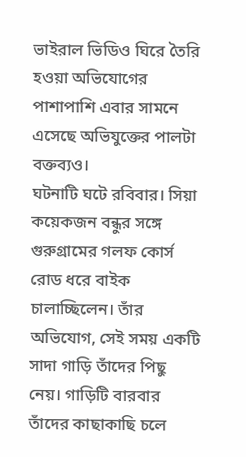ভাইরাল ভিডিও ঘিরে তৈরি হওয়া অভিযোগের পাশাপাশি এবার সামনে এসেছে অভিযুক্তের পালটা বক্তব্যও।
ঘটনাটি ঘটে রবিবার। সিয়া কয়েকজন বন্ধুর সঙ্গে গুরুগ্রামের গলফ কোর্স রোড ধরে বাইক চালাচ্ছিলেন। তাঁর অভিযোগ, সেই সময় একটি সাদা গাড়ি তাঁদের পিছু নেয়। গাড়িটি বারবার তাঁদের কাছাকাছি চলে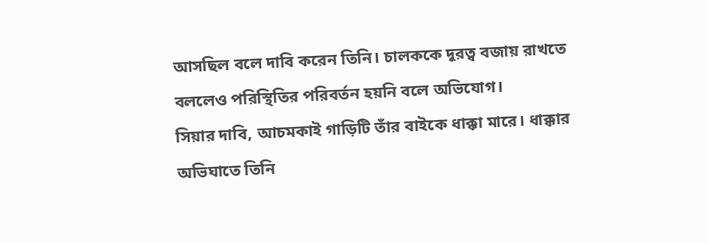আসছিল বলে দাবি করেন তিনি। চালককে দূরত্ব বজায় রাখতে বললেও পরিস্থিতির পরিবর্তন হয়নি বলে অভিযোগ।
সিয়ার দাবি, আচমকাই গাড়িটি তাঁর বাইকে ধাক্কা মারে। ধাক্কার অভিঘাতে তিনি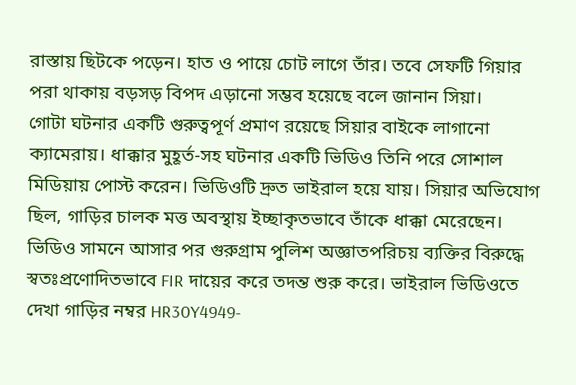রাস্তায় ছিটকে পড়েন। হাত ও পায়ে চোট লাগে তাঁর। তবে সেফটি গিয়ার পরা থাকায় বড়সড় বিপদ এড়ানো সম্ভব হয়েছে বলে জানান সিয়া।
গোটা ঘটনার একটি গুরুত্বপূর্ণ প্রমাণ রয়েছে সিয়ার বাইকে লাগানো ক্যামেরায়। ধাক্কার মুহূর্ত-সহ ঘটনার একটি ভিডিও তিনি পরে সোশাল মিডিয়ায় পোস্ট করেন। ভিডিওটি দ্রুত ভাইরাল হয়ে যায়। সিয়ার অভিযোগ ছিল, গাড়ির চালক মত্ত অবস্থায় ইচ্ছাকৃতভাবে তাঁকে ধাক্কা মেরেছেন।
ভিডিও সামনে আসার পর গুরুগ্রাম পুলিশ অজ্ঞাতপরিচয় ব্যক্তির বিরুদ্ধে স্বতঃপ্রণোদিতভাবে FIR দায়ের করে তদন্ত শুরু করে। ভাইরাল ভিডিওতে দেখা গাড়ির নম্বর HR30Y4949-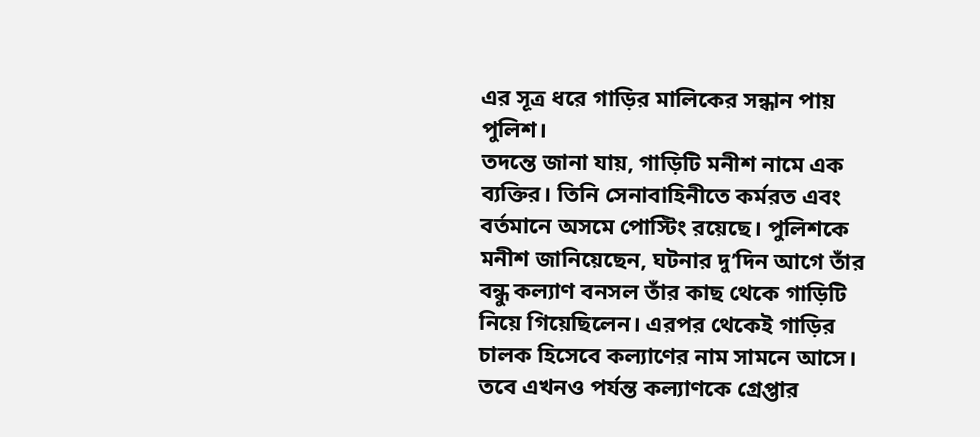এর সূত্র ধরে গাড়ির মালিকের সন্ধান পায় পুলিশ।
তদন্তে জানা যায়, গাড়িটি মনীশ নামে এক ব্যক্তির। তিনি সেনাবাহিনীতে কর্মরত এবং বর্তমানে অসমে পোস্টিং রয়েছে। পুলিশকে মনীশ জানিয়েছেন, ঘটনার দু’দিন আগে তাঁর বন্ধু কল্যাণ বনসল তাঁর কাছ থেকে গাড়িটি নিয়ে গিয়েছিলেন। এরপর থেকেই গাড়ির চালক হিসেবে কল্যাণের নাম সামনে আসে।
তবে এখনও পর্যন্ত কল্যাণকে গ্রেপ্তার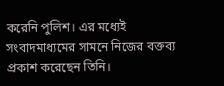করেনি পুলিশ। এর মধ্যেই সংবাদমাধ্যমের সামনে নিজের বক্তব্য প্রকাশ করেছেন তিনি।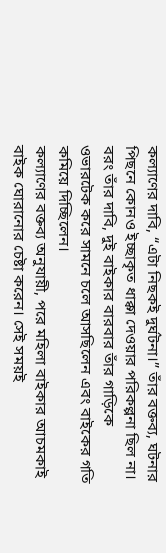কল্যাণের দাবি, “এটা নিছকই দুর্ঘটনা।” তাঁর বক্তব্য, ঘটনার পিছনে কোনও ইচ্ছাকৃত ধাক্কা দেওয়ার পরিকল্পনা ছিল না। বরং তাঁর দাবি, দুই বাইকার বারবার তাঁর গাড়িকে ওভারটেক করে সামনে চলে আসছিলেন এবং বাইকের গতি কমিয়ে দিচ্ছিলেন।
কল্যাণের বক্তব্য অনুযায়ী, পরে মহিলা বাইকার আচমকাই বাইক ঘোরানোর চেষ্টা করেন। সেই সময়ই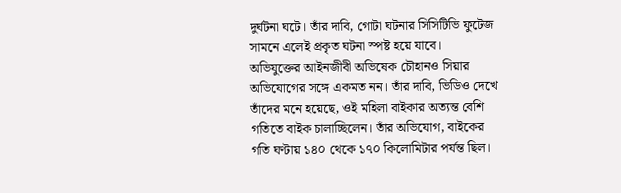দুর্ঘটনা ঘটে। তাঁর দাবি, গোটা ঘটনার সিসিটিভি ফুটেজ সামনে এলেই প্রকৃত ঘটনা স্পষ্ট হয়ে যাবে।
অভিযুক্তের আইনজীবী অভিষেক চৌহানও সিয়ার অভিযোগের সঙ্গে একমত নন। তাঁর দাবি, ভিডিও দেখে তাঁদের মনে হয়েছে, ওই মহিলা বাইকার অত্যন্ত বেশি গতিতে বাইক চালাচ্ছিলেন। তাঁর অভিযোগ, বাইকের গতি ঘণ্টায় ১৪০ থেকে ১৭০ কিলোমিটার পর্যন্ত ছিল।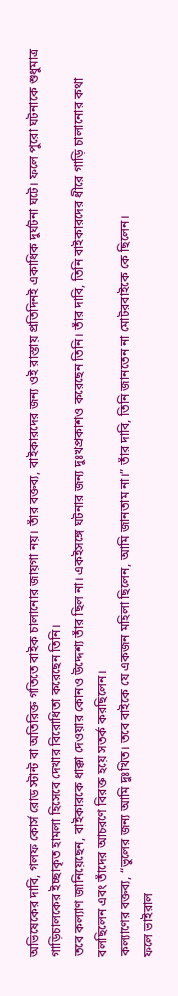অভিষেকের দাবি, গলফ কোর্স রোড স্টান্ট বা অতিরিক্ত গতিতে বাইক চালানোর জায়গা নয়। তাঁর বক্তব্য, বাইকারদের জন্য ওই রাস্তায় প্রতিদিনই একাধিক দুর্ঘটনা ঘটে। ফলে পুরো ঘটনাকে শুধুমাত্র গাড়িচালকের ইচ্ছাকৃত হামলা হিসেবে দেখার বিরোধিতা করেছেন তিনি।
তবে কল্যাণ জানিয়েছেন, বাইকারকে ধাক্কা দেওয়ার কোনও উদ্দেশ্য তাঁর ছিল না। একইসঙ্গে ঘটনার জন্য দুঃখপ্রকাশও করেছেন তিনি। তাঁর দাবি, তিনি বাইকারদের ধীরে গাড়ি চালানোর কথা বলছিলেন এবং তাঁদের আচরণে বিরক্ত হয়ে সতর্ক করছিলেন।
কল্যাণের বক্তব্য, “ভুলের জন্য আমি দুঃখিত। তবে বাইকে যে একজন মহিলা ছিলেন, আমি জানতাম না।” তাঁর দাবি, তিনি জানতেন না মোটরবাইকে কে ছিলেন।
ফলে ভাইরাল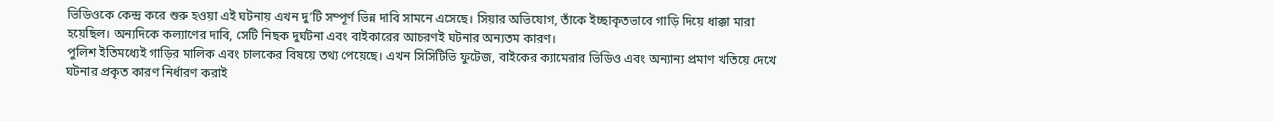ভিডিওকে কেন্দ্র করে শুরু হওয়া এই ঘটনায় এখন দু’টি সম্পূর্ণ ভিন্ন দাবি সামনে এসেছে। সিয়ার অভিযোগ, তাঁকে ইচ্ছাকৃতভাবে গাড়ি দিয়ে ধাক্কা মারা হয়েছিল। অন্যদিকে কল্যাণের দাবি, সেটি নিছক দুর্ঘটনা এবং বাইকারের আচরণই ঘটনার অন্যতম কারণ।
পুলিশ ইতিমধ্যেই গাড়ির মালিক এবং চালকের বিষয়ে তথ্য পেয়েছে। এখন সিসিটিভি ফুটেজ, বাইকের ক্যামেরার ভিডিও এবং অন্যান্য প্রমাণ খতিয়ে দেখে ঘটনার প্রকৃত কারণ নির্ধারণ করাই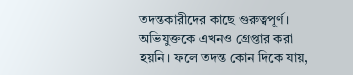তদন্তকারীদের কাছে গুরুত্বপূর্ণ। অভিযুক্তকে এখনও গ্রেপ্তার করা হয়নি। ফলে তদন্ত কোন দিকে যায়,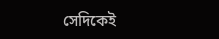সেদিকেই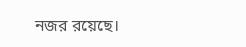নজর রয়েছে।